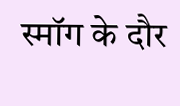स्मॉग के दौर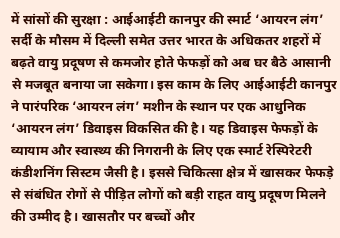में सांसों की सुरक्षा : आईआईटी कानपुर की स्मार्ट ‘आयरन लंग’
सर्दी के मौसम में दिल्ली समेत उत्तर भारत के अधिकतर शहरों में बढ़ते वायु प्रदूषण से कमजोर होते फेफड़ों को अब घर बैठे आसानी से मजबूत बनाया जा सकेगा। इस काम के लिए आईआईटी कानपुर ने पारंपरिक ‘आयरन लंग’ मशीन के स्थान पर एक आधुनिक ‘आयरन लंग’ डिवाइस विकसित की है। यह डिवाइस फेफड़ों के व्यायाम और स्वास्थ्य की निगरानी के लिए एक स्मार्ट रेस्पिरेटरी कंडीशनिंग सिस्टम जैसी है। इससे चिकित्सा क्षेत्र में खासकर फेफड़े से संबंधित रोगों से पीड़ित लोगों को बड़ी राहत वायु प्रदूषण मिलने की उम्मीद है। खासतौर पर बच्चों और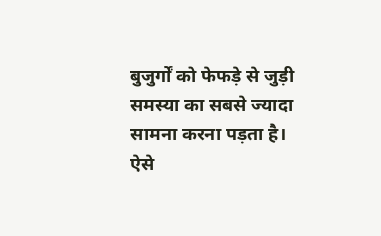बुजुर्गों को फेफड़े से जुड़ी समस्या का सबसे ज्यादा सामना करना पड़ता है। ऐसे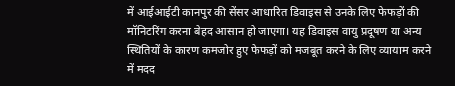में आईआईटी कानपुर की सेंसर आधारित डिवाइस से उनके लिए फेफड़ों की मॉनिटरिंग करना बेहद आसान हो जाएगा। यह डिवाइस वायु प्रदूषण या अन्य स्थितियों के कारण कमजोर हुए फेफड़ों को मजबूत करने के लिए व्यायाम करने में मदद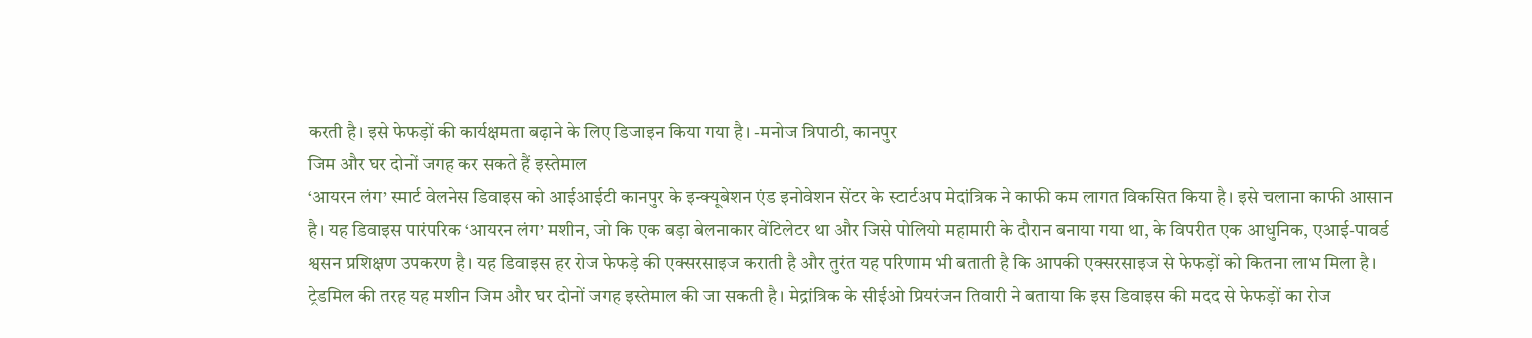करती है। इसे फेफड़ों की कार्यक्षमता बढ़ाने के लिए डिजाइन किया गया है। -मनोज त्रिपाठी, कानपुर
जिम और घर दोनों जगह कर सकते हैं इस्तेमाल
‘आयरन लंग’ स्मार्ट वेलनेस डिवाइस को आईआईटी कानपुर के इन्क्यूबेशन एंड इनोवेशन सेंटर के स्टार्टअप मेदांत्रिक ने काफी कम लागत विकसित किया है। इसे चलाना काफी आसान है। यह डिवाइस पारंपरिक ‘आयरन लंग’ मशीन, जो कि एक बड़ा बेलनाकार वेंटिलेटर था और जिसे पोलियो महामारी के दौरान बनाया गया था, के विपरीत एक आधुनिक, एआई-पावर्ड श्वसन प्रशिक्षण उपकरण है। यह डिवाइस हर रोज फेफड़े की एक्सरसाइज कराती है और तुरंत यह परिणाम भी बताती है कि आपकी एक्सरसाइज से फेफड़ों को कितना लाभ मिला है। ट्रेडमिल की तरह यह मशीन जिम और घर दोनों जगह इस्तेमाल की जा सकती है। मेद्रांत्रिक के सीईओ प्रियरंजन तिवारी ने बताया कि इस डिवाइस की मदद से फेफड़ों का रोज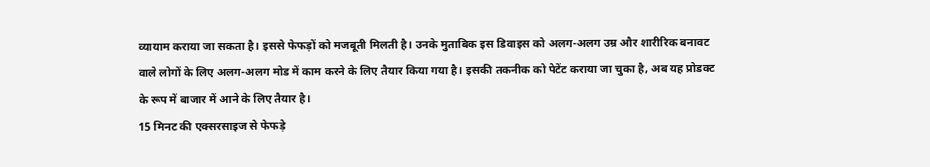व्यायाम कराया जा सकता है। इससे फेफड़ों को मजबूती मिलती है। उनके मुताबिक इस डिवाइस को अलग-अलग उम्र और शारीरिक बनावट वाले लोगों के लिए अलग-अलग मोड में काम करने के लिए तैयार किया गया है। इसकी तकनीक को पेटेंट कराया जा चुका है, अब यह प्रोडक्ट के रूप में बाजार में आने के लिए तैयार है।
15 मिनट की एक्सरसाइज से फेफड़े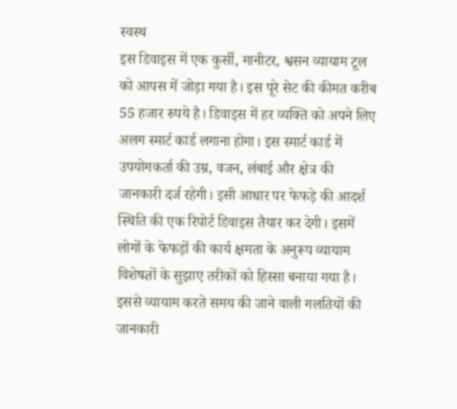स्वस्थ
इस डिवाइस में एक कुर्सी, मानीटर, श्वसन व्यायाम टूल को आपस में जोड़ा गया है। इस पूरे सेट की कीमत करीब 55 हजार रुपये है। डिवाइस में हर व्यक्ति को अपने लिए अलग स्मार्ट कार्ड लगाना होगा। इस स्मार्ट कार्ड में उपयोगकर्ता की उम्र, वजन, लंबाई और क्षेत्र की जानकारी दर्ज रहेगी। इसी आधार पर फेफड़े की आदर्श स्थिति की एक रिपोर्ट डिवाइस तैयार कर देगी। इसमें लोगों के फेफड़ों की कार्य क्षमता के अनुरूप व्यायाम विशेषज्ञों के सुझाए तरीकों को हिस्सा बनाया गया है। इससे व्यायाम करते समय की जाने वाली गलतियों की जानकारी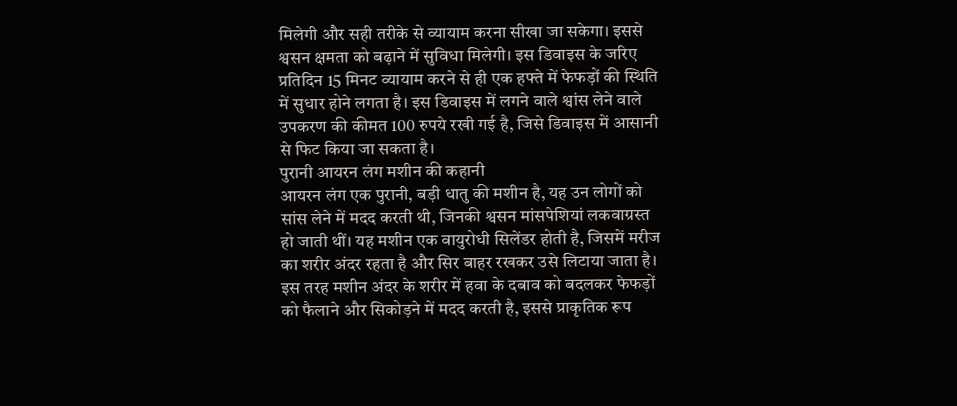मिलेगी और सही तरीके से व्यायाम करना सीखा जा सकेगा। इससे श्वसन क्षमता को बढ़ाने में सुविधा मिलेगी। इस डिवाइस के जरिए प्रतिदिन 15 मिनट व्यायाम करने से ही एक हफ्ते में फेफड़ों की स्थिति में सुधार होने लगता है। इस डिवाइस में लगने वाले श्वांस लेने वाले उपकरण की कीमत 100 रुपये रखी गई है, जिसे डिवाइस में आसानी से फिट किया जा सकता है।
पुरानी आयरन लंग मशीन की कहानी
आयरन लंग एक पुरानी, बड़ी धातु की मशीन है, यह उन लोगों को सांस लेने में मदद करती थी, जिनकी श्वसन मांसपेशियां लकवाग्रस्त हो जाती थीं। यह मशीन एक वायुरोधी सिलेंडर होती है, जिसमें मरीज का शरीर अंदर रहता है और सिर बाहर रखकर उसे लिटाया जाता है। इस तरह मशीन अंदर के शरीर में हवा के दबाव को बदलकर फेफड़ों को फैलाने और सिकोड़ने में मदद करती है, इससे प्राकृतिक रूप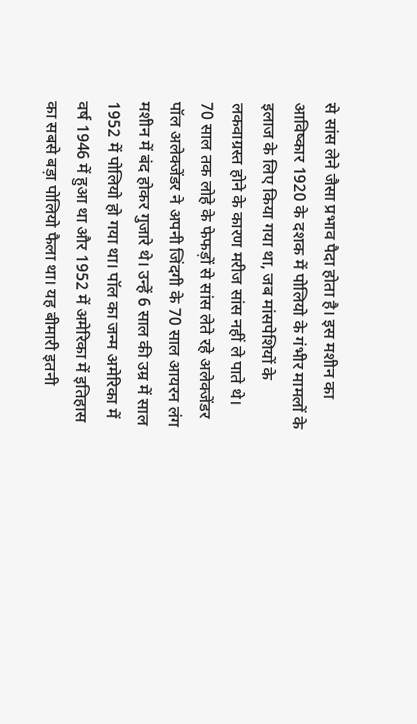से सांस लेने जैसा प्रभाव पैदा होता है। इस मशीन का आविष्कार 1920 के दशक में पोलियो के गंभीर मामलों के इलाज के लिए किया गया था, जब मांसपेशियों के लकवाग्रस्त होने के कारण मरीज सांस नहीं ले पाते थे।
70 साल तक लोहे के फेफड़ों से सांस लेते रहे अलेक्जेंडर
पॉल अलेक्जेंडर ने अपनी जिंदगी के 70 साल आयरन लंग मशीन में बंद होकर गुजारे थे। उन्हें 6 साल की उम्र में साल 1952 में पोलियो हो गया था। पॉल का जन्म अमेरिका में वर्ष 1946 में हुआ था और 1952 में अमेरिका में इतिहास का सबसे बड़ा पोलियो फैला था। यह बीमारी इतनी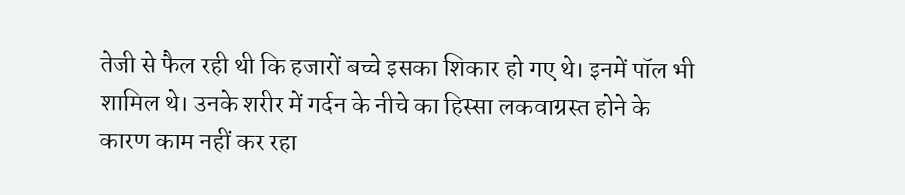तेजी से फैल रही थी कि हजारों बच्चे इसका शिकार हो गए थे। इनमें पॉल भी शामिल थे। उनके शरीर में गर्दन के नीचे का हिस्सा लकवाग्रस्त होने के कारण काम नहीं कर रहा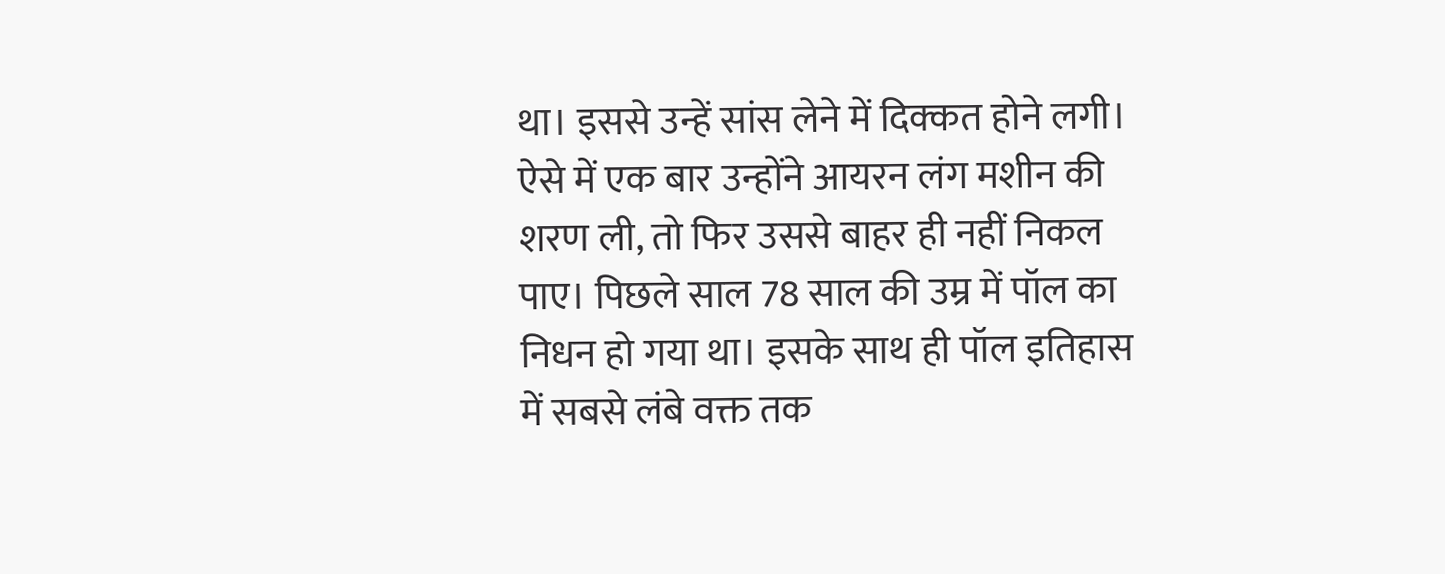था। इससे उन्हें सांस लेने में दिक्कत होने लगी। ऐसे में एक बार उन्होंने आयरन लंग मशीन की शरण ली, तो फिर उससे बाहर ही नहीं निकल पाए। पिछले साल 78 साल की उम्र में पॉल का निधन हो गया था। इसके साथ ही पॉल इतिहास में सबसे लंबे वक्त तक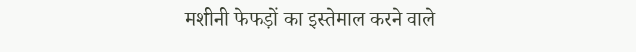मशीनी फेफड़ों का इस्तेमाल करने वाले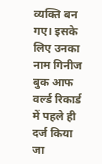व्यक्ति बन गए। इसके लिए उनका नाम गिनीज बुक आफ वर्ल्ड रिकार्ड में पहले ही दर्ज किया जा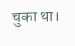चुका था।